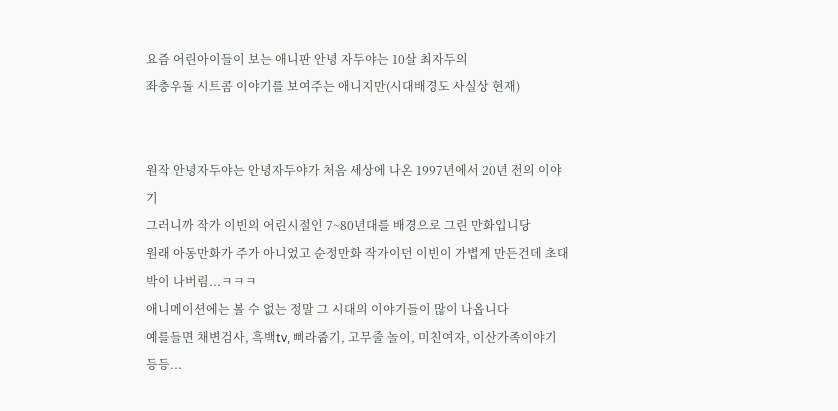요즘 어린아이들이 보는 애니판 안녕 자두야는 10살 최자두의
좌충우돌 시트콤 이야기를 보여주는 애니지만(시대배경도 사실상 현재)


원작 안녕자두야는 안녕자두야가 처음 세상에 나온 1997년에서 20년 전의 이야기
그러니까 작가 이빈의 어린시절인 7~80년대를 배경으로 그린 만화입니당
원래 아동만화가 주가 아니었고 순정만화 작가이던 이빈이 가볍게 만든건데 초대박이 나버림...ㅋㅋㅋ
애니메이션에는 볼 수 없는 정말 그 시대의 이야기들이 많이 나옵니다
예를들면 채변검사, 흑백tv, 삐라줍기, 고무줄 놀이, 미친여자, 이산가족이야기 등등...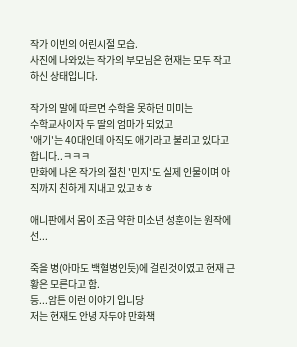작가 이빈의 어린시절 모습.
사진에 나와있는 작가의 부모님은 현재는 모두 작고하신 상태입니다.

작가의 말에 따르면 수학을 못하던 미미는
수학교사이자 두 딸의 엄마가 되었고
'애기'는 40대인데 아직도 애기라고 불리고 있다고 합니다..ㅋㅋㅋ
만화에 나온 작가의 절친 '민지'도 실제 인물이며 아직까지 친하게 지내고 있고ㅎㅎ

애니판에서 몸이 조금 약한 미소년 성훈이는 원작에선...

죽을 병(아마도 백혈병인듯)에 걸린것이였고 현재 근황은 모른다고 함.
등...암튼 이런 이야기 입니당
저는 현재도 안녕 자두야 만화책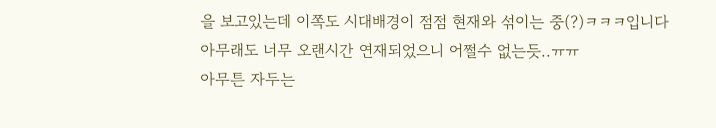을 보고있는데 이쪽도 시대배경이 점점 현재와 섞이는 중(?)ㅋㅋㅋ입니다
아무래도 너무 오랜시간 연재되었으니 어쩔수 없는듯..ㅠㅠ
아무튼 자두는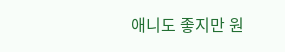애니도 좋지만 원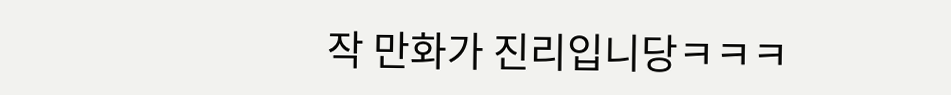작 만화가 진리입니당ㅋㅋㅋ